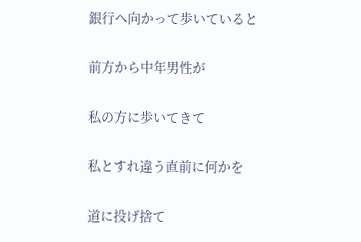銀行へ向かって歩いていると

前方から中年男性が

私の方に歩いてきて

私とすれ違う直前に何かを

道に投げ捨て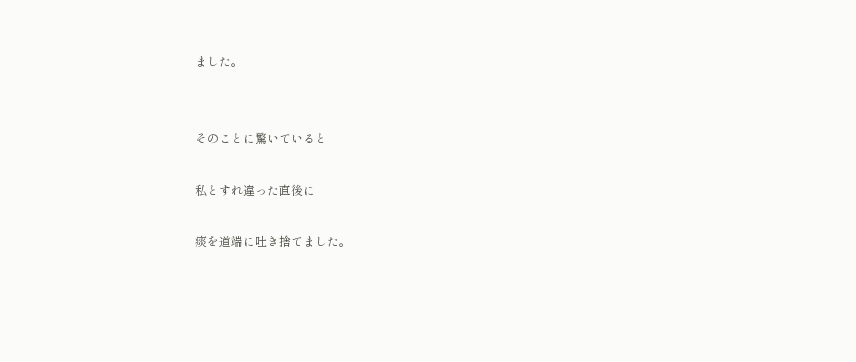ました。


そのことに驚いていると

私とすれ違った直後に

痰を道端に吐き捨てました。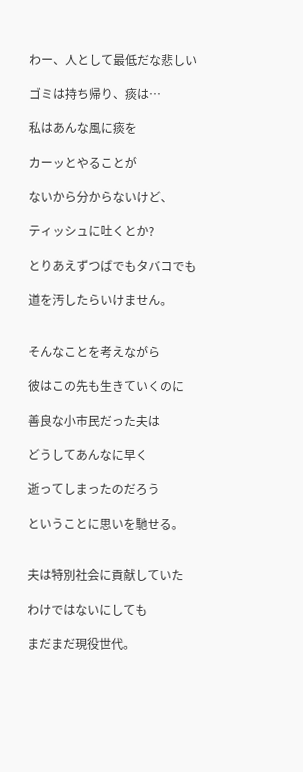わー、人として最低だな悲しい

ゴミは持ち帰り、痰は…

私はあんな風に痰を

カーッとやることが

ないから分からないけど、

ティッシュに吐くとか?

とりあえずつばでもタバコでも

道を汚したらいけません。


そんなことを考えながら

彼はこの先も生きていくのに

善良な小市民だった夫は

どうしてあんなに早く

逝ってしまったのだろう

ということに思いを馳せる。


夫は特別社会に貢献していた

わけではないにしても

まだまだ現役世代。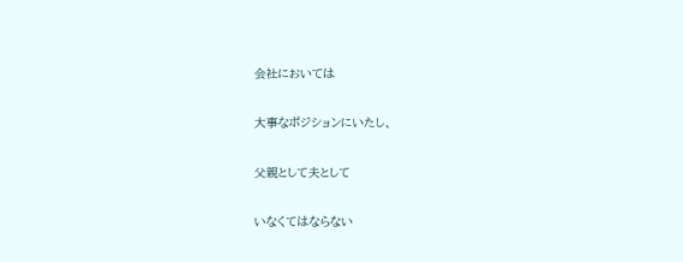会社においては

大事なポジションにいたし、

父親として夫として

いなくてはならない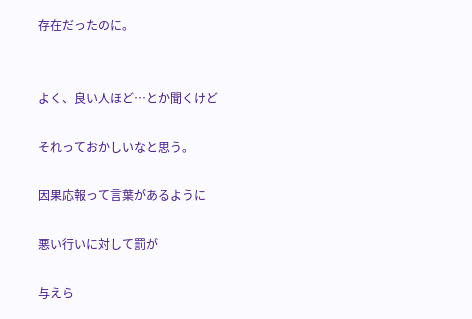存在だったのに。


よく、良い人ほど…とか聞くけど

それっておかしいなと思う。

因果応報って言葉があるように

悪い行いに対して罰が

与えら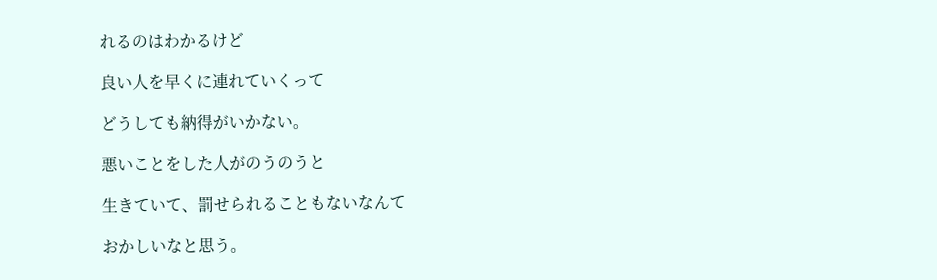れるのはわかるけど

良い人を早くに連れていくって

どうしても納得がいかない。

悪いことをした人がのうのうと

生きていて、罰せられることもないなんて

おかしいなと思う。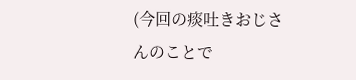(今回の痰吐きおじさんのことで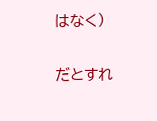はなく)

だとすれ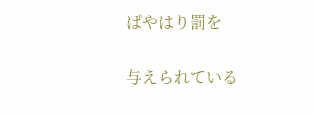ばやはり罰を

与えられている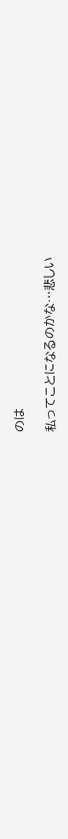のは

私ってことになるのかな…悲しい